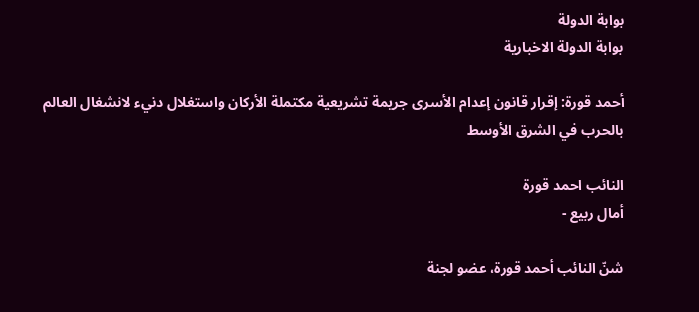بوابة الدولة
بوابة الدولة الاخبارية

أحمد قورة: إقرار قانون إعدام الأسرى جريمة تشريعية مكتملة الأركان واستغلال دنيء لانشغال العالم بالحرب في الشرق الأوسط

النائب احمد قورة
أمال ربيع -

شنّ النائب أحمد قورة، عضو لجنة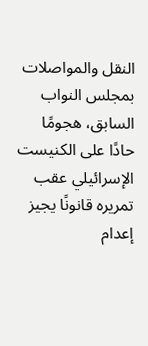النقل والمواصلات بمجلس النواب السابق، هجومًا حادًا على الكنيست الإسرائيلي عقب تمريره قانونًا يجيز إعدام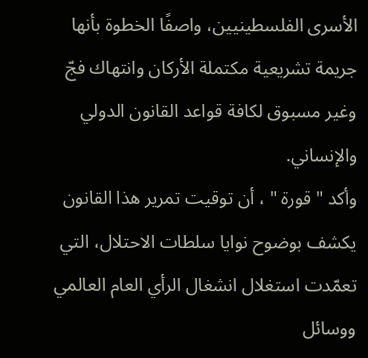الأسرى الفلسطينيين، واصفًا الخطوة بأنها جريمة تشريعية مكتملة الأركان وانتهاك فجّ وغير مسبوق لكافة قواعد القانون الدولي والإنساني.
وأكد " قورة " ، أن توقيت تمرير هذا القانون يكشف بوضوح نوايا سلطات الاحتلال، التي تعمّدت استغلال انشغال الرأي العام العالمي ووسائل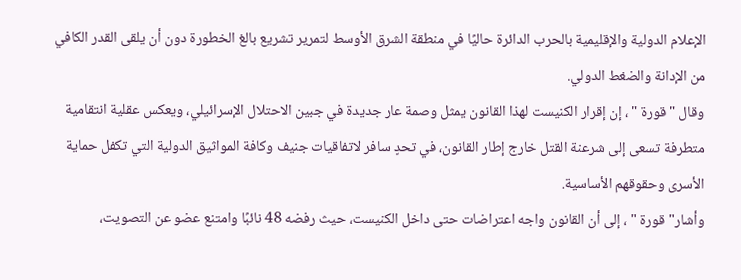الإعلام الدولية والإقليمية بالحرب الدائرة حاليًا في منطقة الشرق الأوسط لتمرير تشريع بالغ الخطورة دون أن يلقى القدر الكافي من الإدانة والضغط الدولي.
وقال " قورة " ، إن إقرار الكنيست لهذا القانون يمثل وصمة عار جديدة في جبين الاحتلال الإسرائيلي، ويعكس عقلية انتقامية متطرفة تسعى إلى شرعنة القتل خارج إطار القانون، في تحدٍ سافر لاتفاقيات جنيف وكافة المواثيق الدولية التي تكفل حماية الأسرى وحقوقهم الأساسية.
وأشار" قورة " ، إلى أن القانون واجه اعتراضات حتى داخل الكنيست، حيث رفضه 48 نائبًا وامتنع عضو عن التصويت،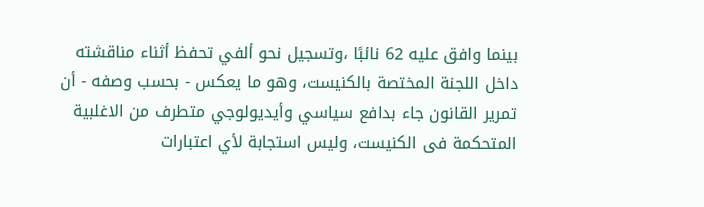بينما وافق عليه 62 نائبًا ،وتسجيل نحو ألفي تحفظ أثناء مناقشته داخل اللجنة المختصة بالكنيست، وهو ما يعكس - بحسب وصفه - أن تمرير القانون جاء بدافع سياسي وأيديولوجي متطرف من الاغلبية المتحكمة فى الكنيست، وليس استجابة لأي اعتبارات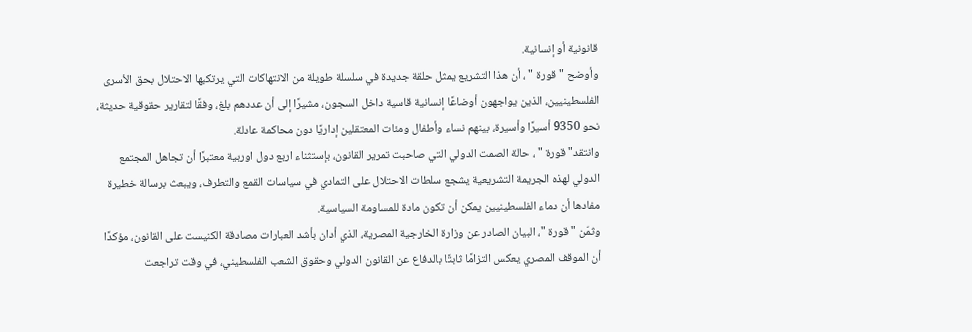قانونية أو إنسانية.
وأوضح " قورة " ، أن هذا التشريع يمثل حلقة جديدة في سلسلة طويلة من الانتهاكات التي يرتكبها الاحتلال بحق الأسرى الفلسطينيين، الذين يواجهون أوضاعًا إنسانية قاسية داخل السجون، مشيرًا إلى أن عددهم بلغ، وفقًا لتقارير حقوقية حديثة، نحو 9350 أسيرًا وأسيرة، بينهم نساء وأطفال ومئات المعتقلين إداريًا دون محاكمة عادلة.
وانتقد" قورة " ، حالة الصمت الدولي التي صاحبت تمرير القانون، بإستثناء اربع دول اوربية معتبرًا أن تجاهل المجتمع الدولي لهذه الجريمة التشريعية يشجع سلطات الاحتلال على التمادي في سياسات القمع والتطرف، ويبعث برسالة خطيرة مفادها أن دماء الفلسطينيين يمكن أن تكون مادة للمساومة السياسية.
وثمّن " قورة "، البيان الصادر عن وزارة الخارجية المصرية، الذي أدان بأشد العبارات مصادقة الكنيست على القانون، مؤكدًا أن الموقف المصري يعكس التزامًا ثابتًا بالدفاع عن القانون الدولي وحقوق الشعب الفلسطيني، في وقت تراجعت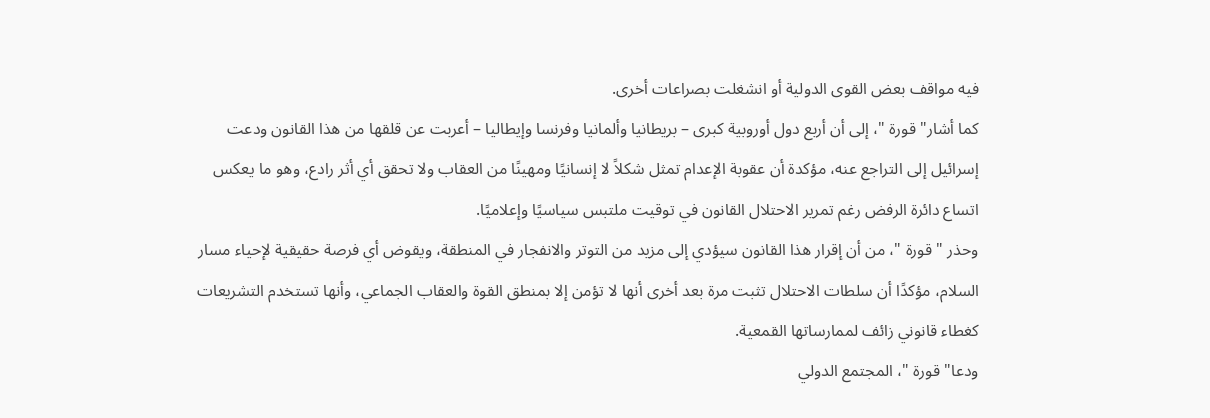فيه مواقف بعض القوى الدولية أو انشغلت بصراعات أخرى.
كما أشار" قورة "، إلى أن أربع دول أوروبية كبرى – بريطانيا وألمانيا وفرنسا وإيطاليا – أعربت عن قلقها من هذا القانون ودعت إسرائيل إلى التراجع عنه، مؤكدة أن عقوبة الإعدام تمثل شكلاً لا إنسانيًا ومهينًا من العقاب ولا تحقق أي أثر رادع، وهو ما يعكس اتساع دائرة الرفض رغم تمرير الاحتلال القانون في توقيت ملتبس سياسيًا وإعلاميًا.
وحذر " قورة "، من أن إقرار هذا القانون سيؤدي إلى مزيد من التوتر والانفجار في المنطقة، ويقوض أي فرصة حقيقية لإحياء مسار السلام، مؤكدًا أن سلطات الاحتلال تثبت مرة بعد أخرى أنها لا تؤمن إلا بمنطق القوة والعقاب الجماعي، وأنها تستخدم التشريعات كغطاء قانوني زائف لممارساتها القمعية.
ودعا" قورة "، المجتمع الدولي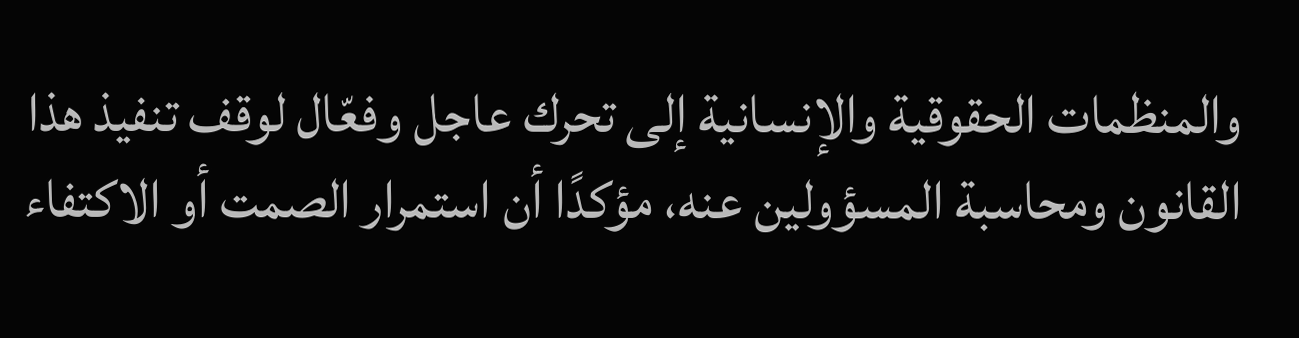والمنظمات الحقوقية والإنسانية إلى تحرك عاجل وفعّال لوقف تنفيذ هذا القانون ومحاسبة المسؤولين عنه، مؤكدًا أن استمرار الصمت أو الاكتفاء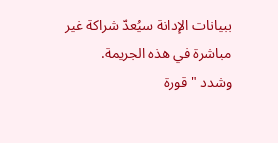ببيانات الإدانة سيُعدّ شراكة غير مباشرة في هذه الجريمة.
وشدد " قورة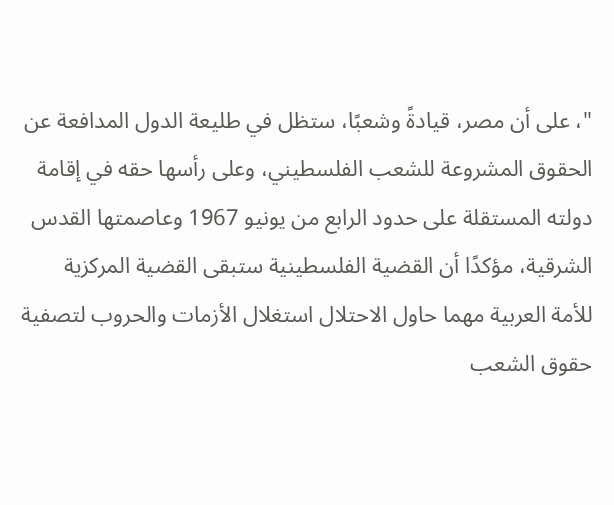"، على أن مصر، قيادةً وشعبًا، ستظل في طليعة الدول المدافعة عن الحقوق المشروعة للشعب الفلسطيني، وعلى رأسها حقه في إقامة دولته المستقلة على حدود الرابع من يونيو 1967 وعاصمتها القدس الشرقية، مؤكدًا أن القضية الفلسطينية ستبقى القضية المركزية للأمة العربية مهما حاول الاحتلال استغلال الأزمات والحروب لتصفية حقوق الشعب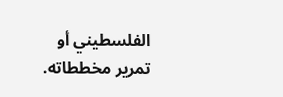الفلسطيني أو تمرير مخططاته.